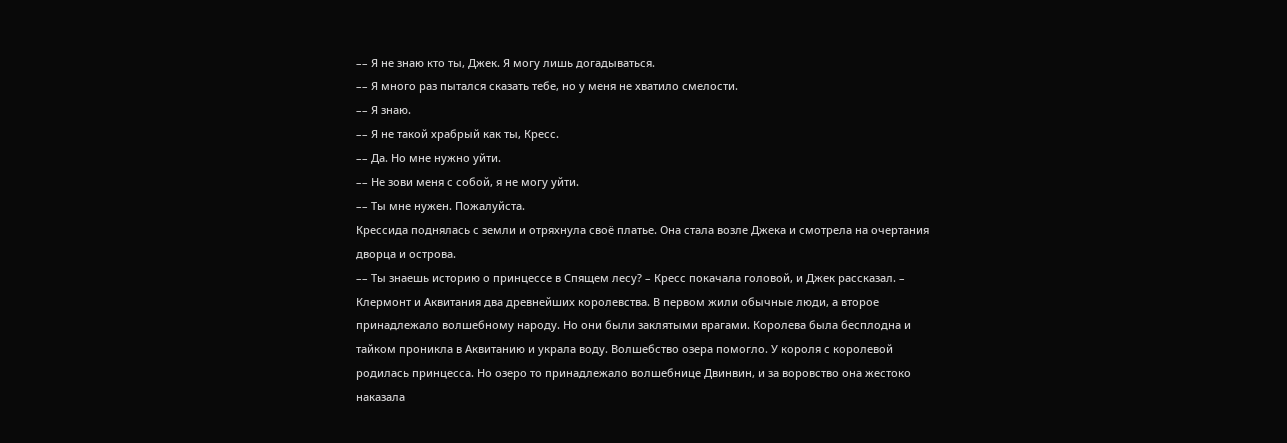–– Я не знаю кто ты, Джек. Я могу лишь догадываться.
–– Я много раз пытался сказать тебе, но у меня не хватило смелости.
–– Я знаю.
–– Я не такой храбрый как ты, Кресс.
–– Да. Но мне нужно уйти.
–– Не зови меня с собой, я не могу уйти.
–– Ты мне нужен. Пожалуйста.
Крессида поднялась с земли и отряхнула своё платье. Она стала возле Джека и смотрела на очертания дворца и острова.
–– Ты знаешь историю о принцессе в Спящем лесу? – Кресс покачала головой, и Джек рассказал. – Клермонт и Аквитания два древнейших королевства. В первом жили обычные люди, а второе принадлежало волшебному народу. Но они были заклятыми врагами. Королева была бесплодна и тайком проникла в Аквитанию и украла воду. Волшебство озера помогло. У короля с королевой родилась принцесса. Но озеро то принадлежало волшебнице Двинвин, и за воровство она жестоко наказала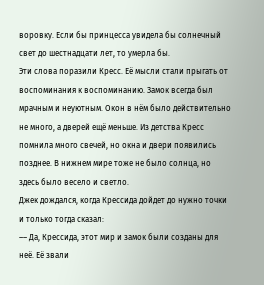воровку. Если бы принцесса увидела бы солнечный свет до шестнадцати лет, то умерла бы.
Эти слова поразили Кресс. Её мысли стали прыгать от воспоминания к воспоминанию. Замок всегда был мрачным и неуютным. Окон в нём было действительно не много, а дверей ещё меньше. Из детства Кресс помнила много свечей, но окна и двери появились позднее. В нижнем мире тоже не было солнца, но здесь было весело и светло.
Джек дождался, когда Крессида дойдет до нужно точки и только тогда сказал:
–– Да, Крессида, этот мир и замок были созданы для неё. Её звали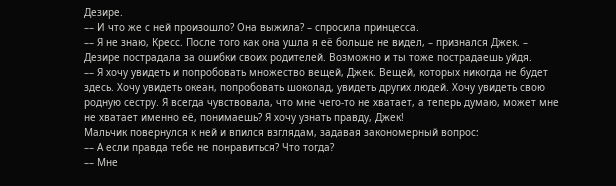Дезире.
–– И что же с ней произошло? Она выжила? – спросила принцесса.
–– Я не знаю, Кресс. После того как она ушла я её больше не видел, – признался Джек. – Дезире пострадала за ошибки своих родителей. Возможно и ты тоже пострадаешь уйдя.
–– Я хочу увидеть и попробовать множество вещей, Джек. Вещей, которых никогда не будет здесь. Хочу увидеть океан, попробовать шоколад, увидеть других людей. Хочу увидеть свою родную сестру. Я всегда чувствовала, что мне чего-то не хватает, а теперь думаю, может мне не хватает именно её, понимаешь? Я хочу узнать правду, Джек!
Мальчик повернулся к ней и впился взглядам, задавая закономерный вопрос:
–– А если правда тебе не понравиться? Что тогда?
–– Мне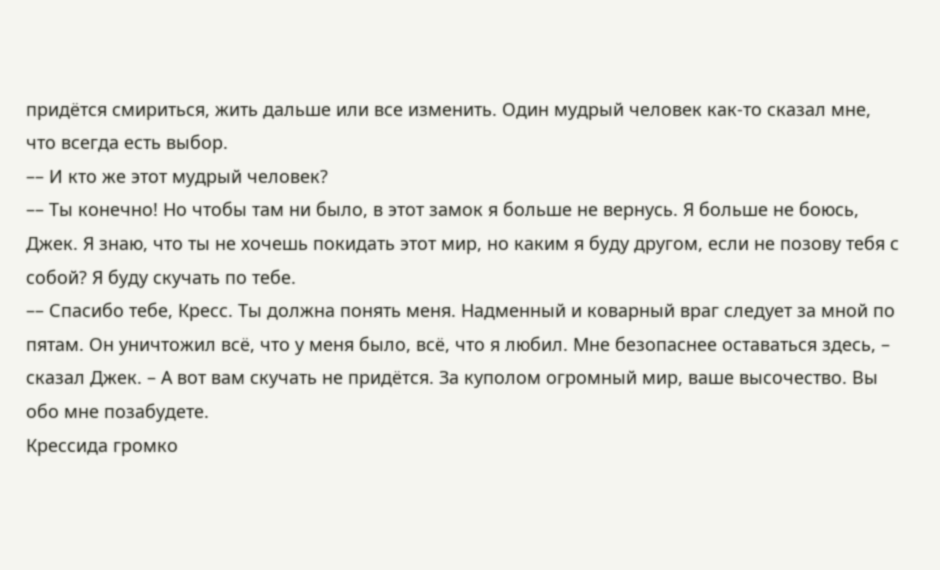придётся смириться, жить дальше или все изменить. Один мудрый человек как-то сказал мне, что всегда есть выбор.
–– И кто же этот мудрый человек?
–– Ты конечно! Но чтобы там ни было, в этот замок я больше не вернусь. Я больше не боюсь, Джек. Я знаю, что ты не хочешь покидать этот мир, но каким я буду другом, если не позову тебя с собой? Я буду скучать по тебе.
–– Спасибо тебе, Кресс. Ты должна понять меня. Надменный и коварный враг следует за мной по пятам. Он уничтожил всё, что у меня было, всё, что я любил. Мне безопаснее оставаться здесь, – сказал Джек. – А вот вам скучать не придётся. За куполом огромный мир, ваше высочество. Вы обо мне позабудете.
Крессида громко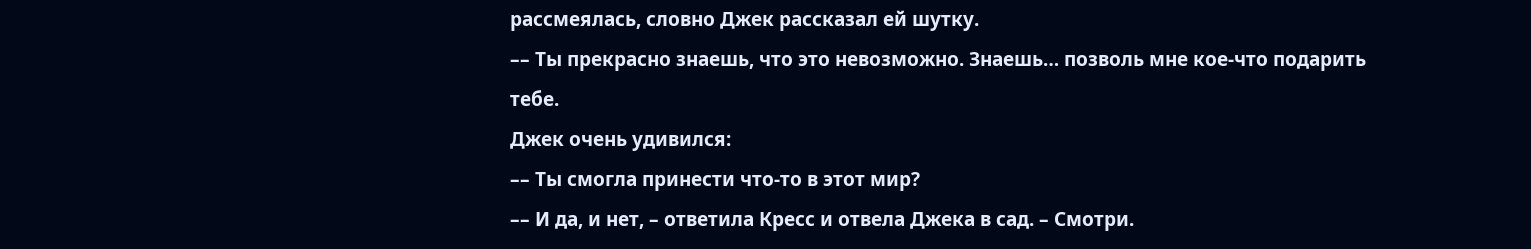рассмеялась, словно Джек рассказал ей шутку.
–– Ты прекрасно знаешь, что это невозможно. Знаешь… позволь мне кое-что подарить тебе.
Джек очень удивился:
–– Ты смогла принести что-то в этот мир?
–– И да, и нет, – ответила Кресс и отвела Джека в сад. – Смотри.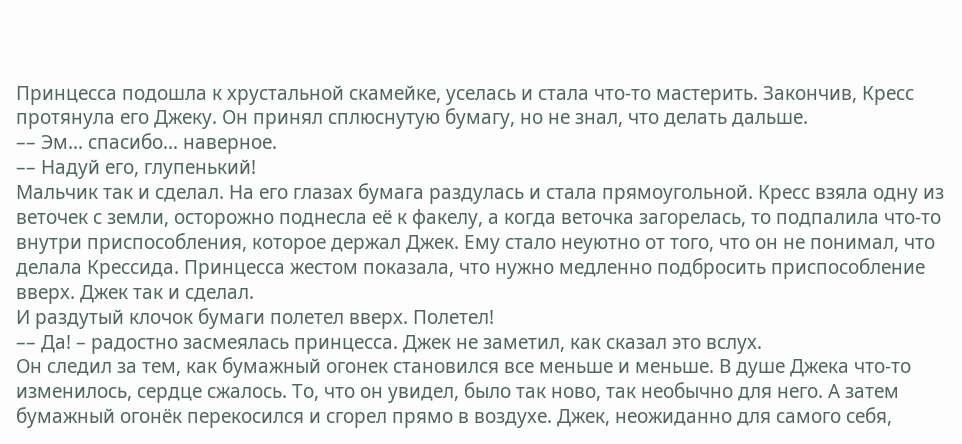Принцесса подошла к хрустальной скамейке, уселась и стала что-то мастерить. Закончив, Кресс протянула его Джеку. Он принял сплюснутую бумагу, но не знал, что делать дальше.
–– Эм… спасибо… наверное.
–– Надуй его, глупенький!
Мальчик так и сделал. На его глазах бумага раздулась и стала прямоугольной. Кресс взяла одну из веточек с земли, осторожно поднесла её к факелу, а когда веточка загорелась, то подпалила что-то внутри приспособления, которое держал Джек. Ему стало неуютно от того, что он не понимал, что делала Крессида. Принцесса жестом показала, что нужно медленно подбросить приспособление вверх. Джек так и сделал.
И раздутый клочок бумаги полетел вверх. Полетел!
–– Да! – радостно засмеялась принцесса. Джек не заметил, как сказал это вслух.
Он следил за тем, как бумажный огонек становился все меньше и меньше. В душе Джека что-то изменилось, сердце сжалось. То, что он увидел, было так ново, так необычно для него. А затем бумажный огонёк перекосился и сгорел прямо в воздухе. Джек, неожиданно для самого себя,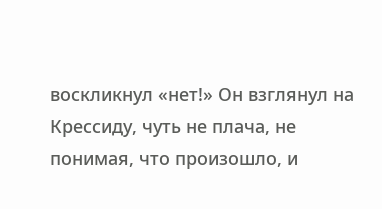воскликнул «нет!» Он взглянул на Крессиду, чуть не плача, не понимая, что произошло, и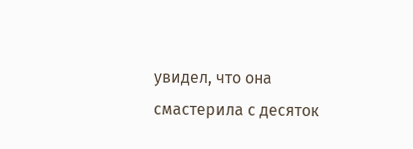увидел, что она смастерила с десяток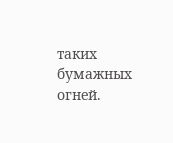таких бумажных огней.